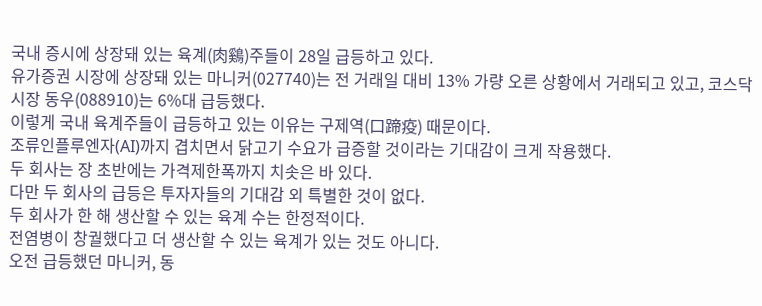국내 증시에 상장돼 있는 육계(肉鷄)주들이 28일 급등하고 있다.
유가증권 시장에 상장돼 있는 마니커(027740)는 전 거래일 대비 13% 가량 오른 상황에서 거래되고 있고, 코스닥 시장 동우(088910)는 6%대 급등했다.
이렇게 국내 육계주들이 급등하고 있는 이유는 구제역(口蹄疫) 때문이다.
조류인플루엔자(AI)까지 겹치면서 닭고기 수요가 급증할 것이라는 기대감이 크게 작용했다.
두 회사는 장 초반에는 가격제한폭까지 치솟은 바 있다.
다만 두 회사의 급등은 투자자들의 기대감 외 특별한 것이 없다.
두 회사가 한 해 생산할 수 있는 육계 수는 한정적이다.
전염병이 창궐했다고 더 생산할 수 있는 육계가 있는 것도 아니다.
오전 급등했던 마니커, 동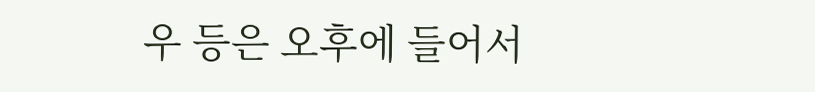우 등은 오후에 들어서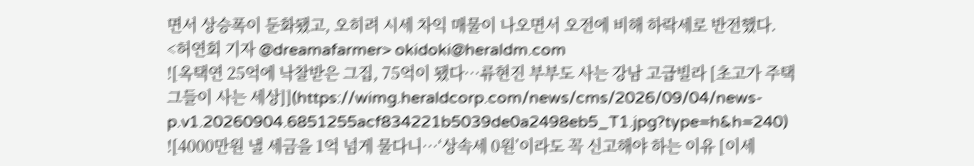면서 상승폭이 둔화됐고, 오히려 시세 차익 매물이 나오면서 오전에 비해 하락세로 반전했다.
<허연회 기자 @dreamafarmer> okidoki@heraldm.com
![옥택연 25억에 낙찰받은 그집, 75억이 됐다…류현진 부부도 사는 강남 고급빌라 [초고가 주택 그들이 사는 세상]](https://wimg.heraldcorp.com/news/cms/2026/09/04/news-p.v1.20260904.6851255acf834221b5039de0a2498eb5_T1.jpg?type=h&h=240)
![4000만원 낼 세금을 1억 넘게 물다니…‘상속세 0원’이라도 꼭 신고해야 하는 이유 [이세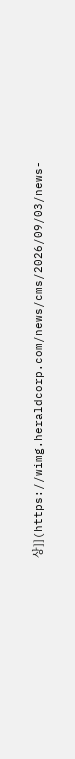상]](https://wimg.heraldcorp.com/news/cms/2026/09/03/news-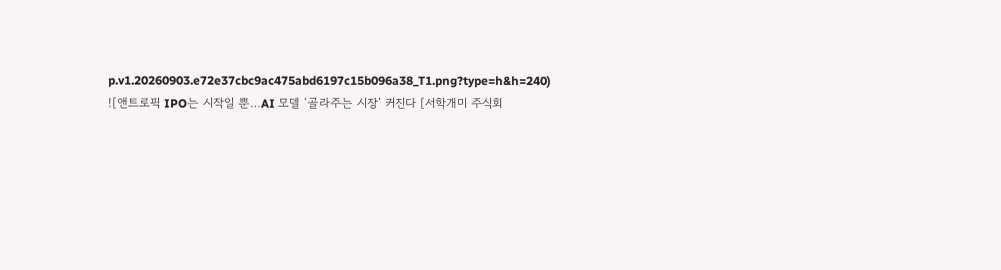p.v1.20260903.e72e37cbc9ac475abd6197c15b096a38_T1.png?type=h&h=240)
![앤트로픽 IPO는 시작일 뿐…AI 모델 ‘골라주는 시장’ 커진다 [서학개미 주식회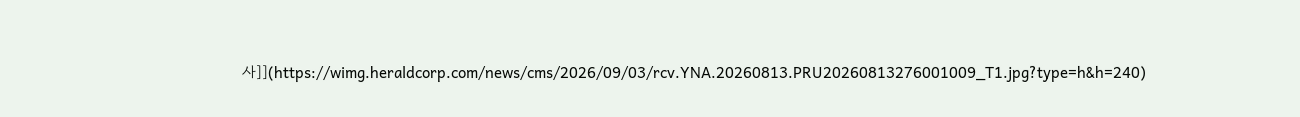사]](https://wimg.heraldcorp.com/news/cms/2026/09/03/rcv.YNA.20260813.PRU20260813276001009_T1.jpg?type=h&h=240)